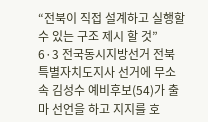“전북이 직접 설계하고 실행할 수 있는 구조 제시 할 것”
6·3 전국동시지방선거 전북특별자치도지사 선거에 무소속 김성수 예비후보(54)가 출마 선언을 하고 지지를 호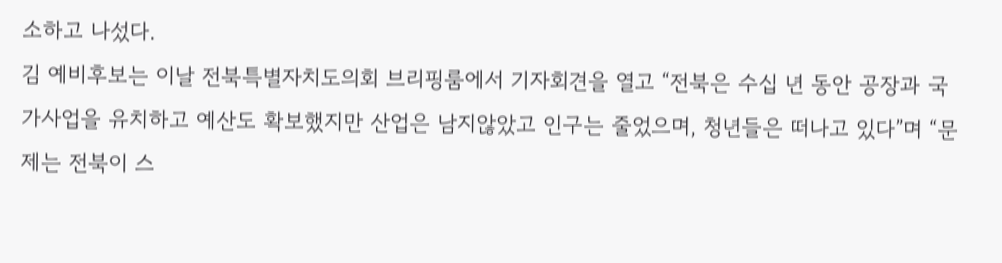소하고 나섰다.
김 예비후보는 이날 전북특별자치도의회 브리핑룸에서 기자회견을 열고 “전북은 수십 년 동안 공장과 국가사업을 유치하고 예산도 확보했지만 산업은 남지않았고 인구는 줄었으며, 청년들은 떠나고 있다”며 “문제는 전북이 스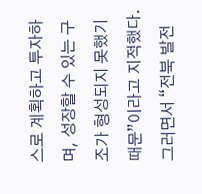스로 계획하고 투자하며, 성장할 수 있는 구조가 형성되지 못했기 때문”이라고 지적했다.
그러면서 “전북 발전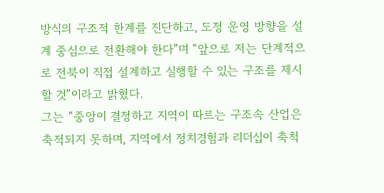방식의 구조적 한계를 진단하고, 도정 운영 방향을 설계 중심으로 전환해야 한다”며 “앞으로 저는 단계적으로 전북이 직접 설계하고 실행할 수 있는 구조를 제시할 것”이라고 밝혔다.
그는 “중앙이 결정하고 지역이 따르는 구조속 산업은 축적되지 못하며, 지역에서 정치경험과 리더십이 축척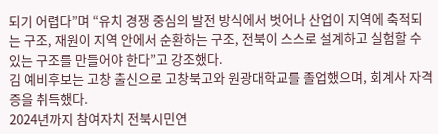되기 어렵다”며 “유치 경쟁 중심의 발전 방식에서 벗어나 산업이 지역에 축적되는 구조, 재원이 지역 안에서 순환하는 구조, 전북이 스스로 설계하고 실험할 수 있는 구조를 만들어야 한다”고 강조했다.
김 예비후보는 고창 출신으로 고창북고와 원광대학교를 졸업했으며, 회계사 자격증을 취득했다.
2024년까지 참여자치 전북시민연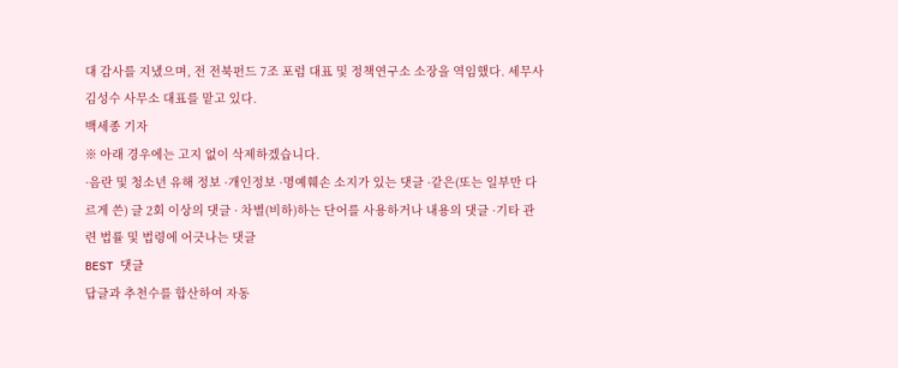대 감사를 지냈으며, 전 전북펀드 7조 포럼 대표 및 정책연구소 소장을 역임했다. 세무사 김성수 사무소 대표를 맡고 있다.
백세종 기자
※ 아래 경우에는 고지 없이 삭제하겠습니다.
·음란 및 청소년 유해 정보 ·개인정보 ·명예훼손 소지가 있는 댓글 ·같은(또는 일부만 다르게 쓴) 글 2회 이상의 댓글 · 차별(비하)하는 단어를 사용하거나 내용의 댓글 ·기타 관련 법률 및 법령에 어긋나는 댓글
BEST 댓글
답글과 추천수를 합산하여 자동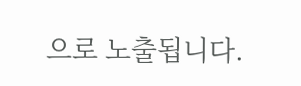으로 노출됩니다.